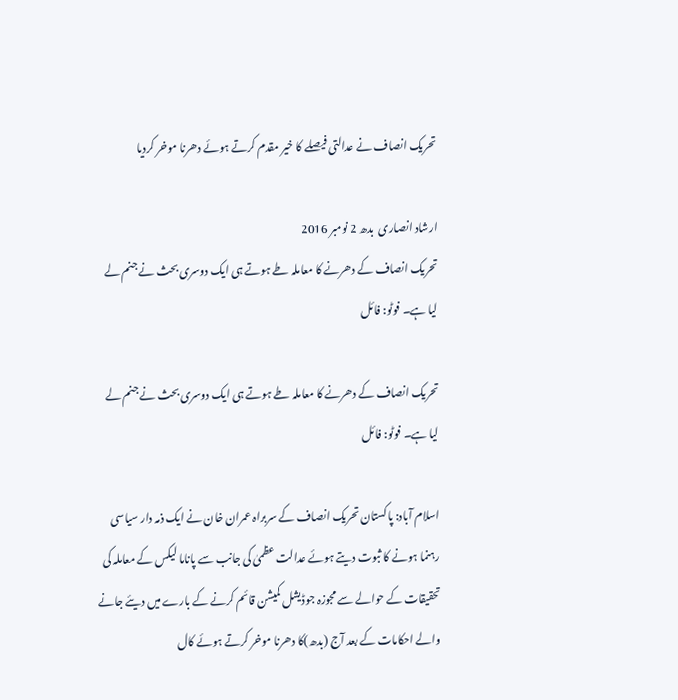تحریک انصاف نے عدالتی فیصلے کا خیر مقدم کرتے ہوئے دھرنا موخر کردیا

ارشاد انصاری  بدھ 2 نومبر 2016
تحریک انصاف کے دھرنے کا معاملہ طے ہوتے ہی ایک دوسری بحث نے جنم لے لیا ہے۔ فوٹو: فائل

تحریک انصاف کے دھرنے کا معاملہ طے ہوتے ہی ایک دوسری بحث نے جنم لے لیا ہے۔ فوٹو: فائل

اسلام آباد: پاکستان تحریک انصاف کے سربراہ عمران خان نے ایک ذمہ دار سیاسی رہنما ہونے کا ثبوت دیتے ہوئے عدالت عظمیٰ کی جانب سے پاناما لیکس کے معاملہ کی تحقیقات کے حوالے سے مجوزہ جوڈیشل کمیشن قائم کرنے کے بارے میں دیئے جانے والے احکامات کے بعد آج (بدھ)کا دھرنا موخر کرتے ہوئے کال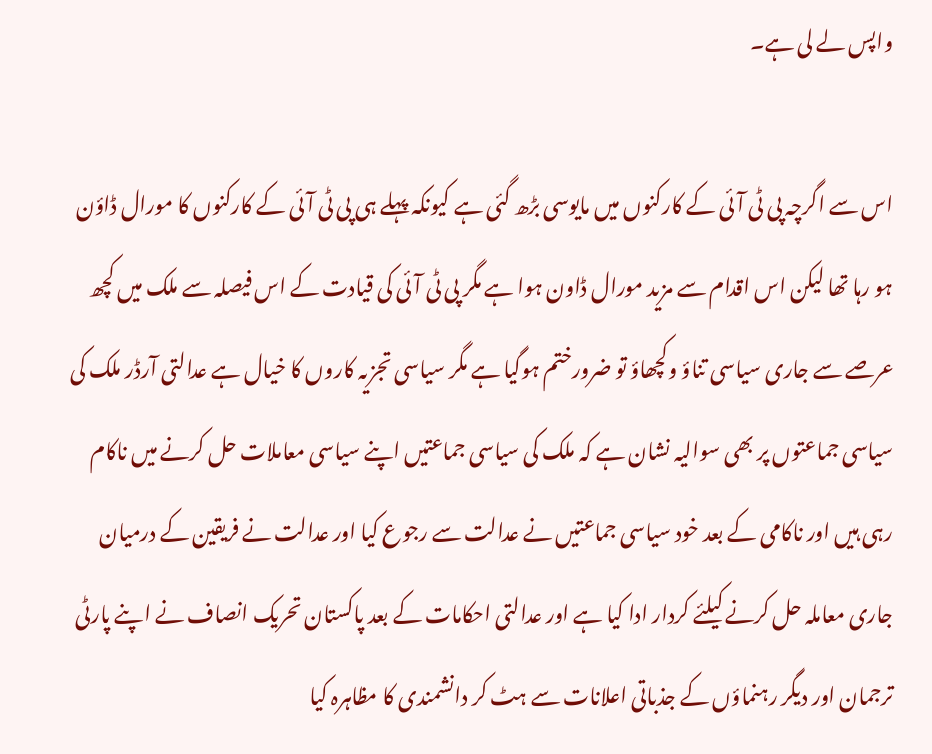واپس لے لی ہے۔

اس سے اگرچہ پی ٹی آئی کے کارکنوں میں مایوسی بڑھ گئی ہے کیونکہ پہلے ہی پی ٹی آئی کے کارکنوں کا مورال ڈاؤن ہو رہا تھا لیکن اس اقدام سے مزید مورال ڈاون ہوا ہے مگر پی ٹی آئی کی قیادت کے اس فیصلہ سے ملک میں کچھ عرصے سے جاری سیاسی تناؤ وکچھاؤ تو ضرورختم ہوگیا ہے مگر سیاسی تجزیہ کاروں کا خیال ہے عدالتی آرڈر ملک کی سیاسی جماعتوں پر بھی سوالیہ نشان ہے کہ ملک کی سیاسی جماعتیں اپنے سیاسی معاملات حل کرنے میں ناکام رہی ہیں اور ناکامی کے بعد خود سیاسی جماعتیں نے عدالت سے رجوع کیا اور عدالت نے فریقین کے درمیان جاری معاملہ حل کرنے کیلئے کردار ادا کیا ہے اور عدالتی احکامات کے بعد پاکستان تحریک انصاف نے اپنے پارٹی ترجمان اور دیگر رہنماؤں کے جذباتی اعلانات سے ہٹ کر دانشمندی کا مظاہرہ کیا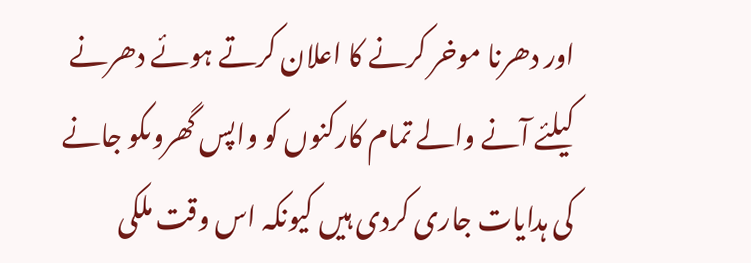اور دھرنا موخر کرنے کا اعلان کرتے ہوئے دھرنے کیلئے آنے والے تمام کارکنوں کو واپس گھروںکو جانے کی ہدایات جاری کردی ہیں کیونکہ اس وقت ملکی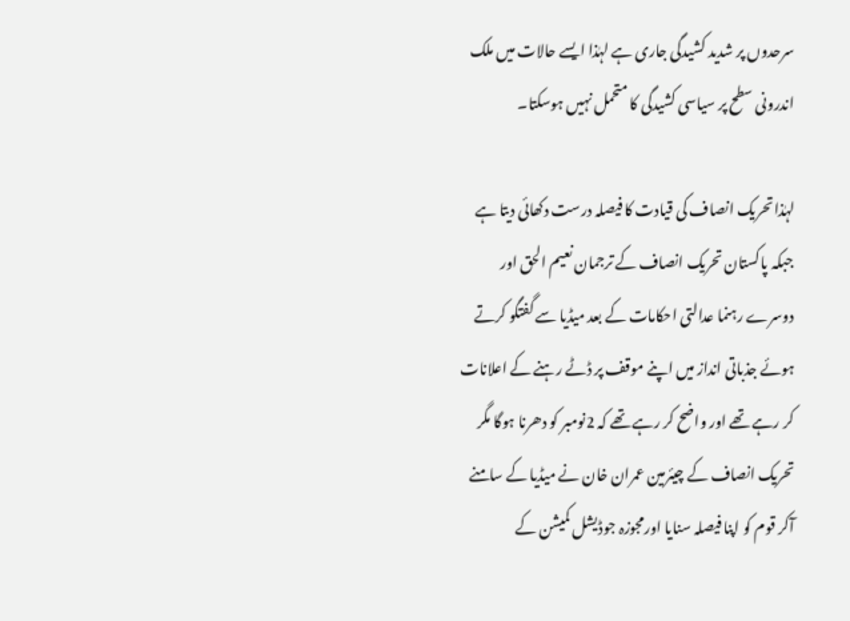سرحدوں پر شدید کشیدگی جاری ہے لہٰذا ایسے حالات میں ملک اندرونی سطح پر سیاسی کشیدگی کا متحمل نہیں ہوسکتا۔

لہٰذا تحریک انصاف کی قیادت کا فیصلہ درست دکھائی دیتا ہے جبکہ پاکستان تحریک انصاف کے ترجمان نعیم الحق اور دوسرے رہنما عدالتی احکامات کے بعد میڈیا سے گفتگو کرتے ہوئے جذباتی انداز میں اپنے موقف پر ڈٹے رہنے کے اعلانات کر رہے تھے اور واضح کر رہے تھے کہ 2نومبر کو دھرنا ہوگا مگر تحریک انصاف کے چیئرمین عمران خان نے میڈیا کے سامنے آکر قوم کو اپنا فیصلہ سنایا اورمجوزہ جوڈیشل کمیشن کے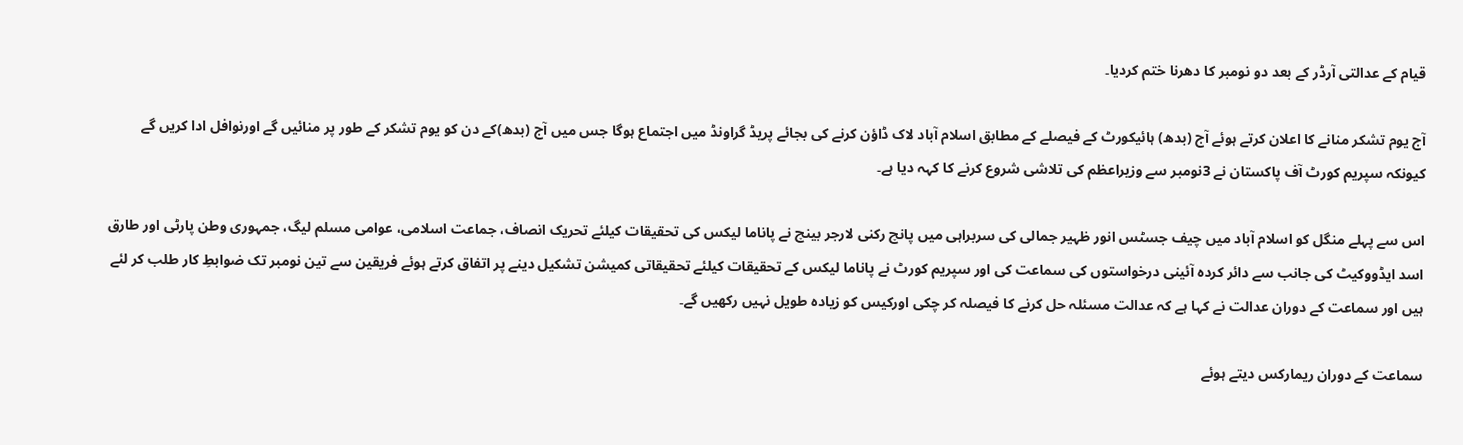قیام کے عدالتی آرڈر کے بعد دو نومبر کا دھرنا ختم کردیا۔

آج یوم تشکر منانے کا اعلان کرتے ہوئے آج (بدھ) ہائیکورٹ کے فیصلے کے مطابق اسلام آباد لاک ڈاؤن کرنے کی بجائے پریڈ گراونڈ میں اجتماع ہوگا جس میں آج (بدھ)کے دن کو یوم تشکر کے طور پر منائیں گے اورنوافل ادا کریں گے کیونکہ سپریم کورٹ آف پاکستان نے 3نومبر سے وزیراعظم کی تلاشی شروع کرنے کا کہہ دیا ہے۔

اس سے پہلے منگل کو اسلام آباد میں چیف جسٹس انور ظہیر جمالی کی سربراہی میں پانچ رکنی لارجر بینچ نے پاناما لیکس کی تحقیقات کیلئے تحریک انصاف، جماعت اسلامی، عوامی مسلم لیگ، جمہوری وطن پارٹی اور طارق اسد ایڈووکیٹ کی جانب سے دائر کردہ آئینی درخواستوں کی سماعت کی اور سپریم کورٹ نے پاناما لیکس کے تحقیقات کیلئے تحقیقاتی کمیشن تشکیل دینے پر اتفاق کرتے ہوئے فریقین سے تین نومبر تک ضوابطِ کار طلب کر لئے ہیں اور سماعت کے دوران عدالت نے کہا ہے کہ عدالت مسئلہ حل کرنے کا فیصلہ کر چکی اورکیس کو زیادہ طویل نہیں رکھیں گے۔

سماعت کے دوران ریمارکس دیتے ہوئے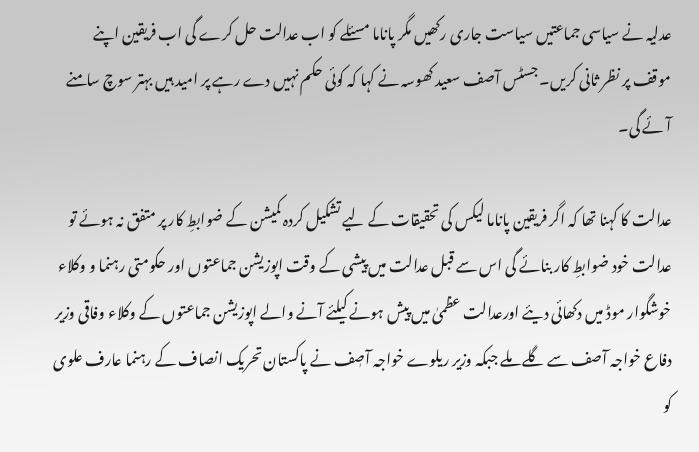عدلیہ نے سیاسی جماعتیں سیاست جاری رکھیں مگر پاناما مسئلے کو اب عدالت حل کرے گی اب فریقین اپنے موقف پر نظر ثانی کریں۔ جسٹس آصف سعید کھوسہ نے کہا کہ کوئی حکم نہیں دے رہے پر امید ہیں بہتر سوچ سامنے آئے گی۔

عدالت کا کہنا تھا کہ اگر فریقین پاناما لیکس کی تحقیقات کے لیے تشکیل کردہ کمیشن کے ضوابطِ کار پر متفق نہ ہوئے تو عدالت خود ضوابطِ کار بنائے گی اس سے قبل عدالت میں پیشی کے وقت اپوزیشن جماعتوں اور حکومتی رہنما و وکلاء خوشگوار موڈ میں دکھائی دیئے اورعدالت عظمیٰ میں پیش ہونے کیلئے آنے والے اپوزیشن جماعتوں کے وکلاء وفاقی وزیر دفاع خواجہ آصف سے گلے ملے جبکہ وزیر ریلوے خواجہ آصٖف نے پاکستان تحریک انصاف کے رہنما عارف علوی کو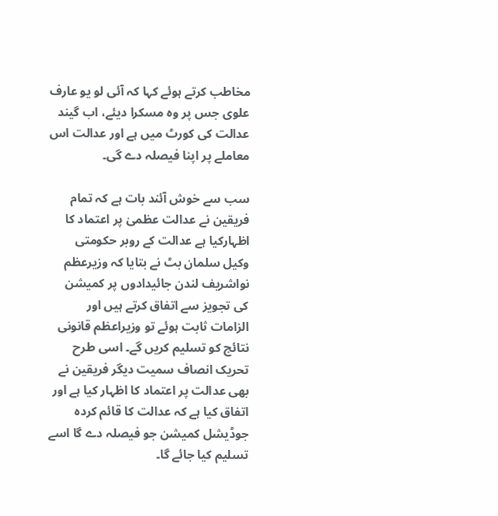مخاطب کرتے ہوئے کہا کہ آئی لو یو عارف علوی جس پر وہ مسکرا دیئے، اب گیند عدالت کی کورٹ میں ہے اور عدالت اس معاملے پر اپنا فیصلہ دے گی۔

سب سے خوش آئند بات ہے کہ تمام فریقین نے عدالت عظمیٰ پر اعتماد کا اظہارکیا ہے عدالت کے روبر حکومتی وکیل سلمان بٹ نے بتایا کہ وزیرعظم نواشریف لندن جائیدادوں پر کمیشن کی تجویز سے اتفاق کرتے ہیں اور الزامات ثابت ہوئے تو وزیراعظم قانونی نتائج کو تسلیم کریں گے۔ اسی طرح تحریک انصاف سمیت دیگر فریقین نے بھی عدالت پر اعتماد کا اظہار کیا ہے اور اتفاق کیا ہے کہ عدالت کا قائم کردہ جوڈیشل کمیشن جو فیصلہ دے گا اسے تسلیم کیا جائے گا۔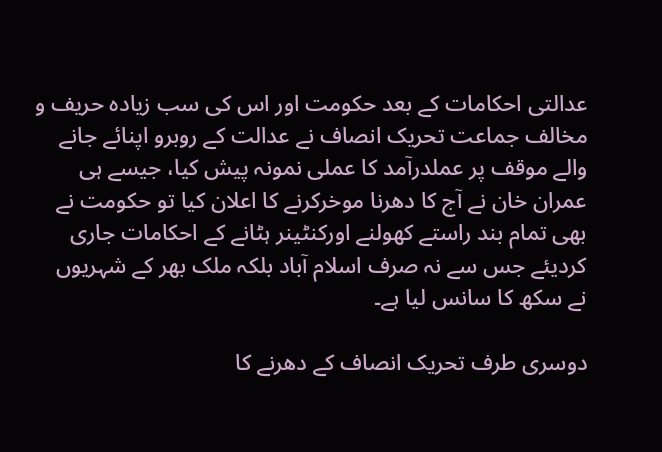عدالتی احکامات کے بعد حکومت اور اس کی سب زیادہ حریف و مخالف جماعت تحریک انصاف نے عدالت کے روبرو اپنائے جانے والے موقف پر عملدرآمد کا عملی نمونہ پیش کیا، جیسے ہی عمران خان نے آج کا دھرنا موخرکرنے کا اعلان کیا تو حکومت نے بھی تمام بند راستے کھولنے اورکنٹینر ہٹانے کے احکامات جاری کردیئے جس سے نہ صرف اسلام آباد بلکہ ملک بھر کے شہریوں نے سکھ کا سانس لیا ہے۔

دوسری طرف تحریک انصاف کے دھرنے کا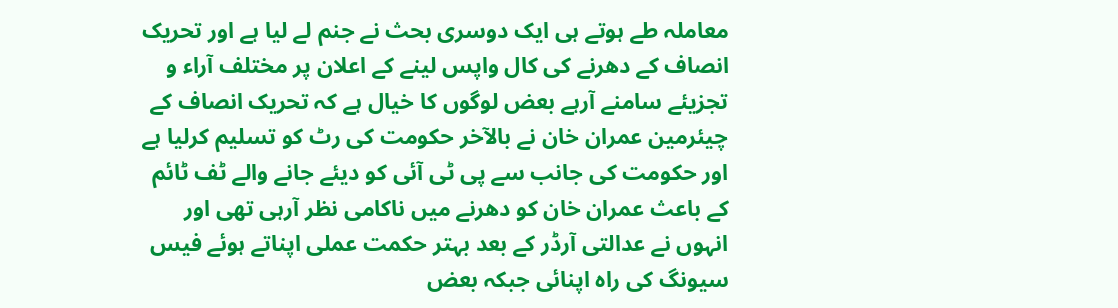معاملہ طے ہوتے ہی ایک دوسری بحث نے جنم لے لیا ہے اور تحریک انصاف کے دھرنے کی کال واپس لینے کے اعلان پر مختلف آراء و تجزیئے سامنے آرہے بعض لوگوں کا خیال ہے کہ تحریک انصاف کے چیئرمین عمران خان نے بالآخر حکومت کی رٹ کو تسلیم کرلیا ہے اور حکومت کی جانب سے پی ٹی آئی کو دیئے جانے والے ٹف ٹائم کے باعث عمران خان کو دھرنے میں ناکامی نظر آرہی تھی اور انہوں نے عدالتی آرڈر کے بعد بہتر حکمت عملی اپناتے ہوئے فیس سیونگ کی راہ اپنائی جبکہ بعض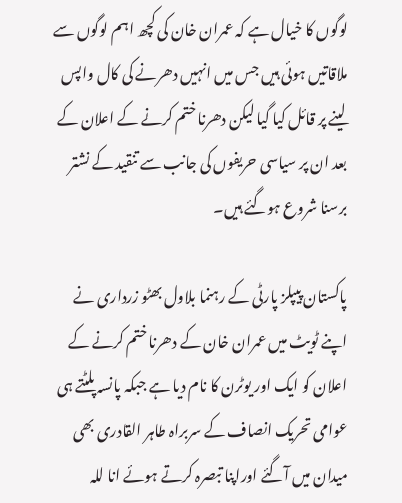لوگوں کا خیال ہے کہ عمران خان کی کچھ اہم لوگوں سے ملاقاتیں ہوئی ہیں جس میں انہیں دھرنے کی کال واپس لینے پر قائل کیا گیا لیکن دھرنا ختم کرنے کے اعلان کے بعد ان پر سیاسی حریفوں کی جانب سے تنقید کے نشتر برسنا شروع ہوگئے ہیں۔

پاکستان پیپلز پارٹی کے رہنما بلاول بھٹو زرداری نے اپنے ٹویٹ میں عمران خان کے دھرنا ختم کرنے کے اعلان کو ایک اور یوٹرن کا نام دیا ہے جبکہ پانسہ پلٹتے ہی عوامی تحریک انصاف کے سربراہ طاہر القادری بھی میدان میں آگئے اوراپنا تبصرہ کرتے ہوئے انا للہ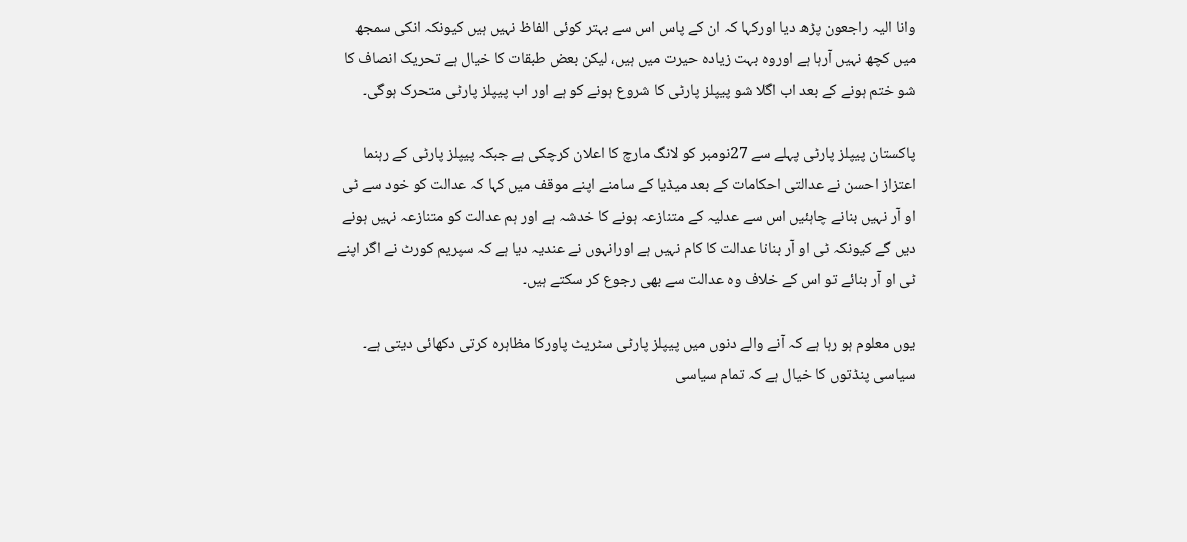وانا الیہ راجعون پڑھ دیا اورکہا کہ ان کے پاس اس سے بہتر کوئی الفاظ نہیں ہیں کیونکہ انکی سمجھ میں کچھ نہیں آرہا ہے اوروہ بہت زیادہ حیرت میں ہیں، لیکن بعض طبقات کا خیال ہے تحریک انصاف کا شو ختم ہونے کے بعد اب اگلا شو پیپلز پارٹی کا شروع ہونے کو ہے اور اب پیپلز پارٹی متحرک ہوگی۔

پاکستان پیپلز پارٹی پہلے سے 27نومبر کو لانگ مارچ کا اعلان کرچکی ہے جبکہ پیپلز پارٹی کے رہنما اعتزاز احسن نے عدالتی احکامات کے بعد میڈیا کے سامنے اپنے موقف میں کہا کہ عدالت کو خود سے ٹی او آر نہیں بنانے چاہئیں اس سے عدلیہ کے متنازعہ ہونے کا خدشہ ہے اور ہم عدالت کو متنازعہ نہیں ہونے دیں گے کیونکہ ٹی او آر بنانا عدالت کا کام نہیں ہے اورانہوں نے عندیہ دیا ہے کہ سپریم کورٹ نے اگر اپنے ٹی او آر بنائے تو اس کے خلاف وہ عدالت سے بھی رجوع کر سکتے ہیں۔

یوں معلوم ہو رہا ہے کہ آنے والے دنوں میں پیپلز پارٹی سٹریٹ پاورکا مظاہرہ کرتی دکھائی دیتی ہے۔ سیاسی پنڈتوں کا خیال ہے کہ تمام سیاسی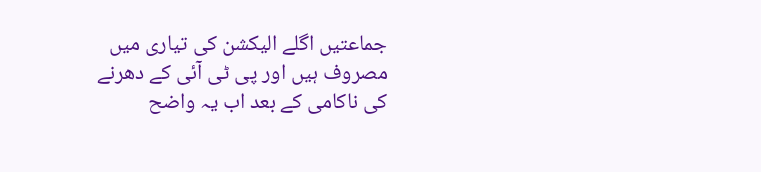جماعتیں اگلے الیکشن کی تیاری میں مصروف ہیں اور پی ٹی آئی کے دھرنے کی ناکامی کے بعد اب یہ واضح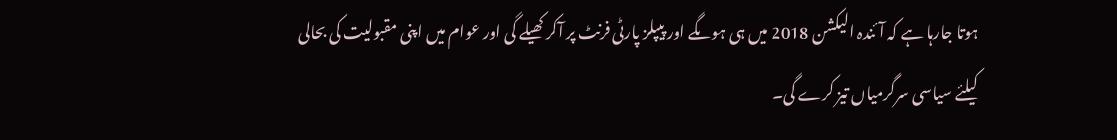ہوتا جارہا ہے کہ آئندہ الیکشن 2018 میں ہی ہوںگے اور پیپلز پارٹی فرنٹ پر آکر کھیلے گی اور عوام میں اپنی مقبولیت کی بحالی کیلئے سیاسی سرگرمیاں تیز کرے گی۔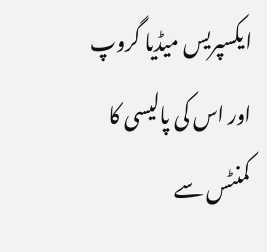ایکسپریس میڈیا گروپ اور اس کی پالیسی کا کمنٹس سے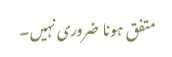متفق ہونا ضروری نہیں۔